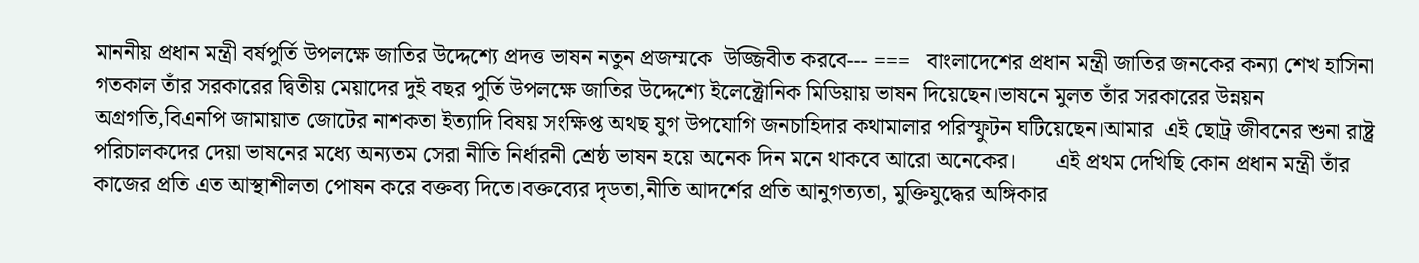মাননীয় প্রধান মন্ত্রী বর্ষপুর্তি উপলক্ষে জাতির উদ্দেশ্যে প্রদত্ত ভাষন নতুন প্রজম্মকে  উজ্জিবীত করবে--- ===   বাংলাদেশের প্রধান মন্ত্রী জাতির জনকের কন্যা শেখ হাসিনা গতকাল তাঁর সরকারের দ্বিতীয় মেয়াদের দুই বছর পুর্তি উপলক্ষে জাতির উদ্দেশ্যে ইলেক্ট্রোনিক মিডিয়ায় ভাষন দিয়েছেন।ভাষনে মুলত তাঁর সরকারের উন্নয়ন অগ্রগতি,বিএনপি জামায়াত জোটের নাশকতা ইত্যাদি বিষয় সংক্ষিপ্ত অথছ যুগ উপযোগি জনচাহিদার কথামালার পরিস্ফুটন ঘটিয়েছেন।আমার  এই ছোট্র জীবনের শুনা রাষ্ট্র পরিচালকদের দেয়া ভাষনের মধ্যে অন্যতম সেরা নীতি নির্ধারনী শ্রেষ্ঠ ভাষন হয়ে অনেক দিন মনে থাকবে আরো অনেকের।       এই প্রথম দেখিছি কোন প্রধান মন্ত্রী তাঁর কাজের প্রতি এত আস্থাশীলতা পোষন করে বক্তব্য দিতে।বক্তব্যের দৃডতা,নীতি আদর্শের প্রতি আনুগত্যতা, মুক্তিযুদ্ধের অঙ্গিকার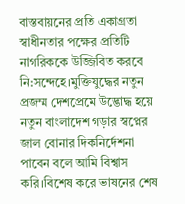বাস্তবায়নের প্রতি একাগ্রতা স্বাধীনতার পক্ষের প্রতিটি নাগরিককে উজ্জিবিত করবে নি:সন্দেহে।মুক্তিযুদ্ধের নতুন প্রজম্ম দেশপ্রেমে উদ্ভোদ্ধ হয়ে নতুন বাংলাদেশ গড়ার স্বপ্নের জাল বোনার দিকনির্দেশনা পাবেন বলে আমি বিশ্বাস করি।বিশেষ করে ভাষনের শেষ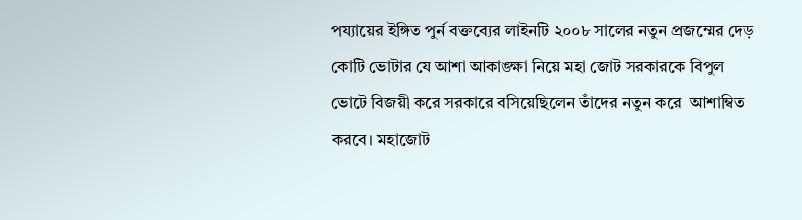পয্যায়ের ইঙ্গিত পুর্ন বক্তব্যের লাইনটি ২০০৮ সালের নতুন প্রজম্মের দেড় কোটি ভোটার যে আশা আকাঙ্ক্ষা নিয়ে মহা জোট সরকারকে বিপুল ভোটে বিজয়ী করে সরকারে বসিয়েছিলেন তাঁদের নতুন করে  আশাম্বিত করবে। মহাজোট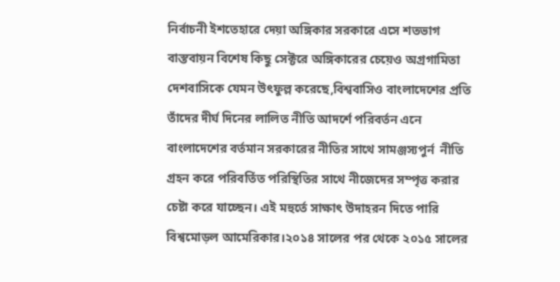নির্বাচনী ইশতেহারে দেয়া অঙ্গিকার সরকারে এসে শতভাগ বাস্তবায়ন বিশেষ কিছু সেক্টরে অঙ্গিকারের চেয়েও অগ্রগামিতা দেশবাসিকে যেমন উৎফুল্ল করেছে,বিশ্ববাসিও বাংলাদেশের প্রতি তাঁদের দীর্ঘ দিনের লালিত নীতি আদর্শে পরিবর্তন এনে বাংলাদেশের বর্তমান সরকারের নীতির সাথে সামঞ্জস্যপুর্ন  নীতি গ্রহন করে পরিবর্তিত পরিস্থিতির সাথে নীজেদের সম্পৃত্ত করার চেষ্টা করে যাচ্ছেন। এই মহুর্তে সাক্ষাৎ উদাহরন দিতে পারি বিশ্বমোড়ল আমেরিকার।২০১৪ সালের পর থেকে ২০১৫ সালের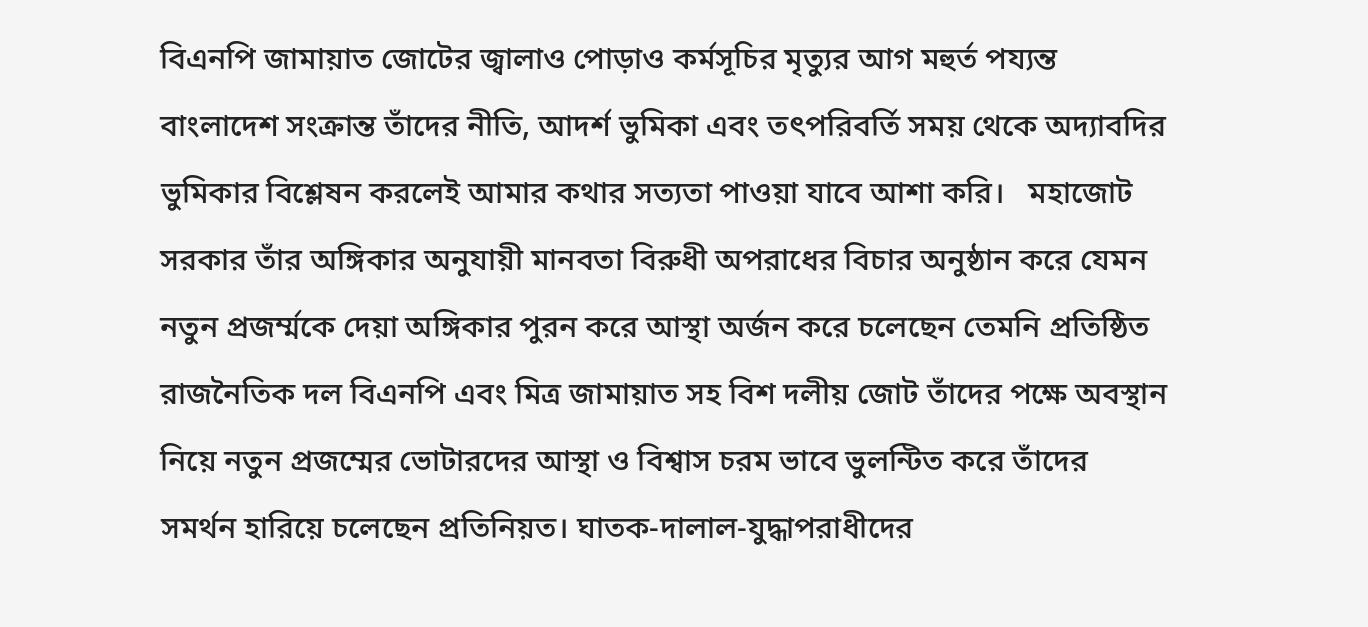বিএনপি জামায়াত জোটের জ্বালাও পোড়াও কর্মসূচির মৃত্যুর আগ মহুর্ত পয্যন্ত বাংলাদেশ সংক্রান্ত তাঁদের নীতি, আদর্শ ভুমিকা এবং তৎপরিবর্তি সময় থেকে অদ্যাবদির ভুমিকার বিশ্লেষন করলেই আমার কথার সত্যতা পাওয়া যাবে আশা করি।   মহাজোট সরকার তাঁর অঙ্গিকার অনুযায়ী মানবতা বিরুধী অপরাধের বিচার অনুষ্ঠান করে যেমন নতুন প্রজর্ম্মকে দেয়া অঙ্গিকার পুরন করে আস্থা অর্জন করে চলেছেন তেমনি প্রতিষ্ঠিত রাজনৈতিক দল বিএনপি এবং মিত্র জামায়াত সহ বিশ দলীয় জোট তাঁদের পক্ষে অবস্থান নিয়ে নতুন প্রজম্মের ভোটারদের আস্থা ও বিশ্বাস চরম ভাবে ভুলন্টিত করে তাঁদের সমর্থন হারিয়ে চলেছেন প্রতিনিয়ত। ঘাতক-দালাল-যুদ্ধাপরাধীদের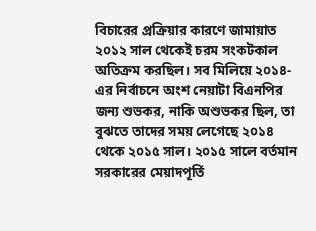বিচারের প্রক্রিয়ার কারণে জামায়াত ২০১২ সাল থেকেই চরম সংকটকাল অতিক্রম করছিল। সব মিলিয়ে ২০১৪-এর নির্বাচনে অংশ নেয়াটা বিএনপির জন্য শুভকর, নাকি অশুভকর ছিল, তা বুঝতে তাদের সময় লেগেছে ২০১৪ থেকে ২০১৫ সাল। ২০১৫ সালে বর্তমান সরকারের মেয়াদপূর্তি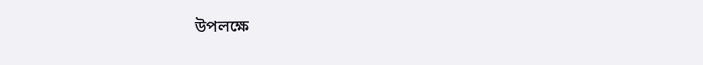উপলক্ষে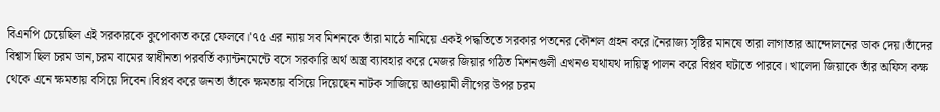বিএনপি চেয়েছিল এই সরকারকে কুপোকাত করে ফেলবে।'৭৫ এর ন্যায় সব মিশনকে তাঁরা মাঠে নামিয়ে একই পদ্ধতিতে সরকার পতনের কৌশল গ্রহন করে।নৈরাজ্য সৃষ্টির মানষে তারা লাগাতার আন্দোলনের ডাক দেয়।তাঁদের বিশ্বাস ছিল চরম ডান,চরম বামের স্বাধীনতা পরবর্তি ক্যান্টনমেন্টে বসে সরকারি অর্থ অস্ত্র ব্যাবহার করে মেজর জিয়ার গঠিত মিশনগুলী এখনও যথাযথ দায়িত্ব পালন করে বিপ্লব ঘটাতে পারবে। খালেদা জিয়াকে তাঁর অফিস কক্ষ থেকে এনে ক্ষমতায় বসিয়ে দিবেন।বিপ্লব করে জনতা তাঁকে ক্ষমতায় বসিয়ে দিয়েছেন নাটক সাজিয়ে আওয়ামী লীগের উপর চরম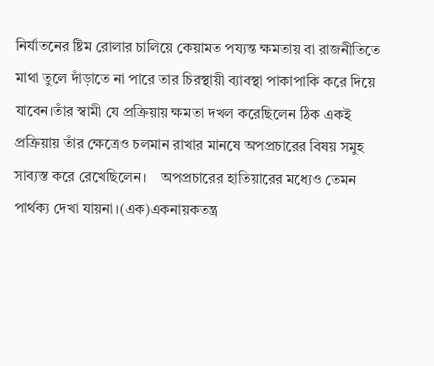নির্যাতনের ষ্টিম রোলার চালিয়ে কেয়ামত পয্যন্ত ক্ষমতায় বা রাজনীতিতে মাথা তুলে দাঁড়াতে না পারে তার চিরস্থায়ী ব্যাবস্থা পাকাপাকি করে দিয়ে যাবেন।তাঁর স্বামী যে প্রক্রিয়ায় ক্ষমতা দখল করেছিলেন ঠিক একই প্রক্রিয়ায় তাঁর ক্ষেত্রেও চলমান রাখার মানষে অপপ্রচারের বিষয় সমুহ সাব্যস্ত করে রেখেছিলেন।    অপপ্রচারের হাতিয়ারের মধ্যেও তেমন পার্থক্য দেখা যায়না।(এক)একনায়কতন্ত্র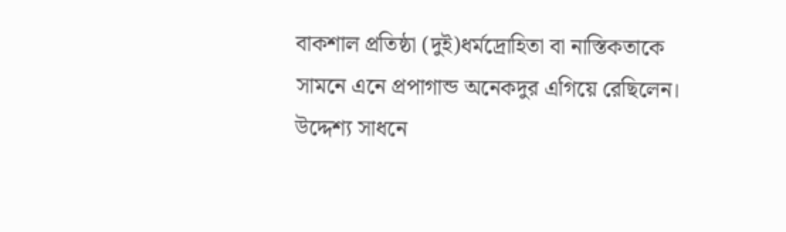বাকশাল প্রতিষ্ঠা (দুই)ধর্মদ্রোহিতা বা নাস্তিকতাকে সামনে এনে প্রপাগান্ড অনেকদুর এগিয়ে রেছিলেন।    উদ্দেশ্য সাধনে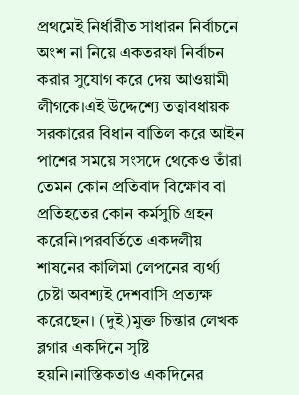প্রথমেই নির্ধারীত সাধারন নির্বাচনে অংশ না নিয়ে একতরফা নির্বাচন করার সুযোগ করে দেয় আওয়ামী লীগকে।এই উদ্দেশ্যে তত্বাবধায়ক সরকারের বিধান বাতিল করে আইন পাশের সময়ে সংসদে থেকেও তাঁরা তেমন কোন প্রতিবাদ বিক্ষোব বা প্রতিহতের কোন কর্মসুচি গ্রহন করেনি।পরবর্তিতে একদলীয় শাষনের কালিমা লেপনের ব্যর্থ্য চেষ্টা অবশ্যই দেশবাসি প্রত্যক্ষ করেছেন। (দুই)মুক্ত চিন্তার লেখক ব্লগার একদিনে সৃষ্টি হয়নি।নাস্তিকতাও একদিনের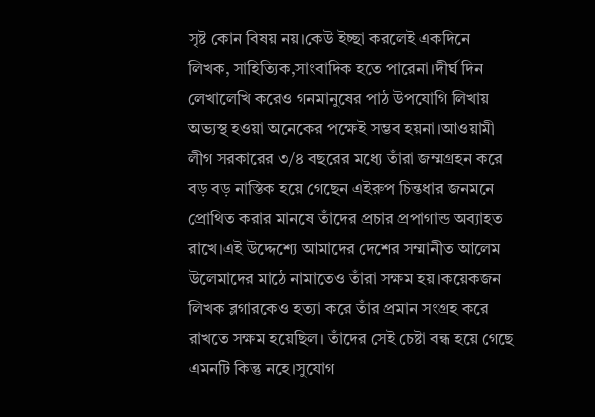সৃষ্ট কোন বিষয় নয়।কেউ ইচ্ছা করলেই একদিনে লিখক, সাহিত্যিক,সাংবাদিক হতে পারেনা।দীর্ঘ দিন লেখালেখি করেও গনমানুষের পাঠ উপযোগি লিখায় অভ্যস্থ হওয়া অনেকের পক্ষেই সম্ভব হয়না।আওয়ামী লীগ সরকারের ৩/৪ বছরের মধ্যে তাঁরা জম্মগ্রহন করে বড় বড় নাস্তিক হয়ে গেছেন এইরুপ চিন্তধার জনমনে প্রোথিত করার মানষে তাঁদের প্রচার প্রপাগান্ড অব্যাহত রাখে।এই উদ্দেশ্যে আমাদের দেশের সম্মানীত আলেম উলেমাদের মাঠে নামাতেও তাঁরা সক্ষম হয়।কয়েকজন লিখক ব্লগারকেও হত্যা করে তাঁর প্রমান সংগ্রহ করে রাখতে সক্ষম হয়েছিল। তাঁদের সেই চেষ্টা বন্ধ হয়ে গেছে এমনটি কিন্তু নহে।সুযোগ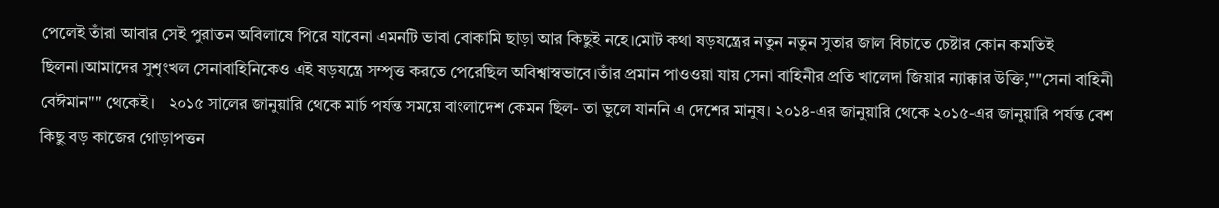পেলেই তাঁরা আবার সেই পুরাতন অবিলাষে পিরে যাবেনা এমনটি ভাবা বোকামি ছাড়া আর কিছুই নহে।মোট কথা ষড়যন্ত্রের নতুন নতুন সুতার জাল বিচাতে চেষ্টার কোন কমতিই ছিলনা।আমাদের সুশৃংখল সেনাবাহিনিকেও এই ষড়যন্ত্রে সম্পৃত্ত করতে পেরেছিল অবিশ্বাস্বভাবে।তাঁর প্রমান পাওওয়া যায় সেনা বাহিনীর প্রতি খালেদা জিয়ার ন্যাক্কার উক্তি,""সেনা বাহিনী বেঈমান"" থেকেই।   ২০১৫ সালের জানুয়ারি থেকে মার্চ পর্যন্ত সময়ে বাংলাদেশ কেমন ছিল- তা ভুলে যাননি এ দেশের মানুষ। ২০১৪-এর জানুয়ারি থেকে ২০১৫-এর জানুয়ারি পর্যন্ত বেশ কিছু বড় কাজের গোড়াপত্তন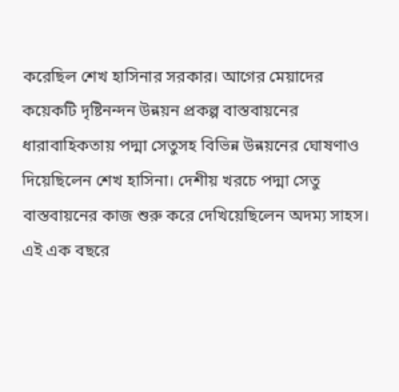করেছিল শেখ হাসিনার সরকার। আগের মেয়াদের কয়েকটি দৃষ্টিনন্দন উন্নয়ন প্রকল্প বাস্তবায়নের ধারাবাহিকতায় পদ্মা সেতুসহ বিভিন্ন উন্নয়নের ঘোষণাও দিয়েছিলেন শেখ হাসিনা। দেশীয় খরচে পদ্মা সেতু বাস্তবায়নের কাজ শুরু করে দেখিয়েছিলেন অদম্য সাহস। এই এক বছরে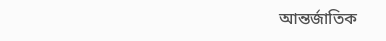আন্তর্জাতিক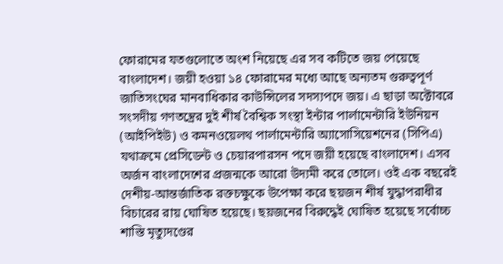ফোরামের যতগুলোতে অংশ নিয়েছে এর সব কটিতে জয় পেয়েছে বাংলাদেশ। জয়ী হওয়া ১৪ ফোরামের মধ্যে আছে অন্যতম গুরুত্বপূর্ণ জাতিসংঘের মানবাধিকার কাউন্সিলের সদস্যপদে জয়। এ ছাড়া অক্টোবরে সংসদীয় গণতন্ত্রের দুই শীর্ষ বৈশ্বিক সংস্থা ইন্টার পার্লামেন্টারি ইউনিয়ন (আইপিইউ) ও কমনওয়েলথ পার্লামেন্টারি অ্যাসোসিয়েশনের (সিপিএ) যথাক্রমে প্রেসিডেন্ট ও চেয়ারপারসন পদে জয়ী হয়েছে বাংলাদেশ। এসব অর্জন বাংলাদেশের প্রজন্মকে আরো উদ্যমী করে তোলে। ওই এক বছরেই দেশীয়-আন্তর্জাতিক রক্তচক্ষুকে উপেক্ষা করে ছয়জন শীর্ষ যুদ্ধাপরাধীর বিচারের রায় ঘোষিত হয়েছে। ছয়জনের বিরুদ্ধেই ঘোষিত হয়েছে সর্বোচ্চ শাস্তি মৃত্যুদণ্ডের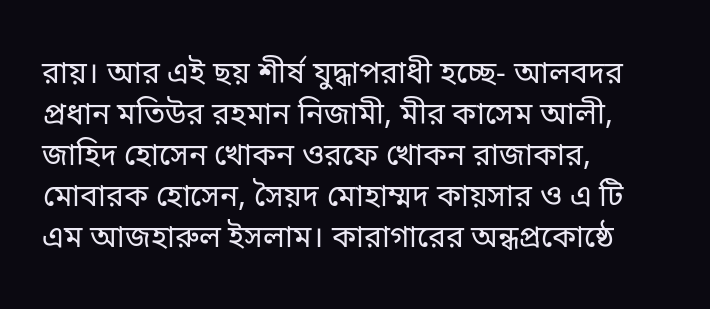রায়। আর এই ছয় শীর্ষ যুদ্ধাপরাধী হচ্ছে- আলবদর প্রধান মতিউর রহমান নিজামী, মীর কাসেম আলী, জাহিদ হোসেন খোকন ওরফে খোকন রাজাকার, মোবারক হোসেন, সৈয়দ মোহাম্মদ কায়সার ও এ টি এম আজহারুল ইসলাম। কারাগারের অন্ধপ্রকোষ্ঠে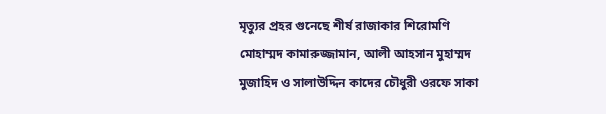মৃত্যুর প্রহর গুনেছে শীর্ষ রাজাকার শিরোমণি মোহাম্মদ কামারুজ্জামান, আলী আহসান মুহাম্মদ মুজাহিদ ও সালাউদ্দিন কাদের চৌধুরী ওরফে সাকা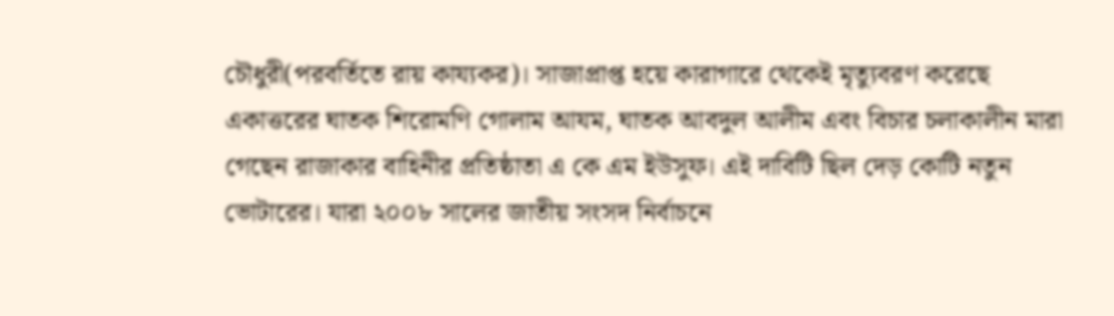চৌধুরী(পরবর্তিতে রায় কায্যকর)। সাজাপ্রাপ্ত হয়ে কারাগারে থেকেই মৃত্যুবরণ করেছে একাত্তরের ঘাতক শিরোমণি গোলাম আযম, ঘাতক আবদুল আলীম এবং বিচার চলাকালীন মারা গেছেন রাজাকার বাহিনীর প্রতিষ্ঠাতা এ কে এম ইউসুফ। এই দাবিটি ছিল দেড় কোটি নতুন ভোটারের। যারা ২০০৮ সালের জাতীয় সংসদ নির্বাচনে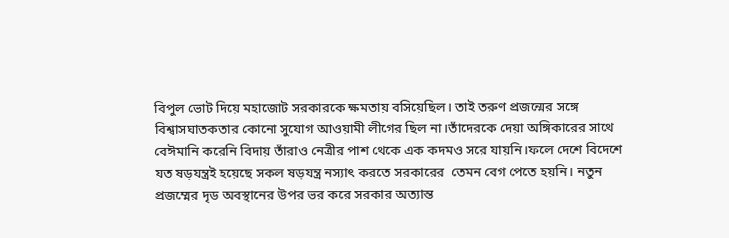বিপুল ভোট দিয়ে মহাজোট সরকারকে ক্ষমতায় বসিয়েছিল। তাই তরুণ প্রজন্মের সঙ্গে বিশ্বাসঘাতকতার কোনো সুযোগ আওয়ামী লীগের ছিল না।তাঁদেরকে দেয়া অঙ্গিকারের সাথে বেঈমানি করেনি বিদায় তাঁরাও নেত্রীর পাশ থেকে এক কদমও সরে যায়নি।ফলে দেশে বিদেশে যত ষড়যন্ত্রই হয়েছে সকল ষড়যন্ত্র নস্যাৎ করতে সরকারের  তেমন বেগ পেতে হয়নি। নতুন প্রজম্মের দৃড অবস্থানের উপর ভর করে সরকার অত্যান্ত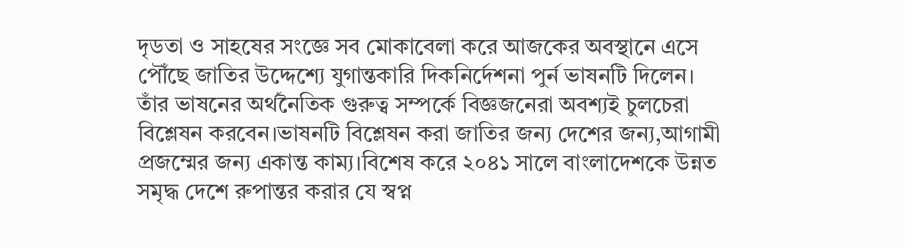দৃডতা ও সাহষের সংজ্ঞে সব মোকাবেলা করে আজকের অবস্থানে এসে পৌঁছে জাতির উদ্দেশ্যে যুগান্তকারি দিকনির্দেশনা পুর্ন ভাষনটি দিলেন। তাঁর ভাষনের অর্থনৈতিক গুরুত্ব সম্পর্কে বিজ্ঞজনেরা অবশ্যই চুলচেরা বিশ্লেষন করবেন।ভাষনটি বিশ্লেষন করা জাতির জন্য দেশের জন্য,আগামী প্রজম্মের জন্য একান্ত কাম্য।বিশেষ করে ২০৪১ সালে বাংলাদেশকে উন্নত সমৃদ্ধ দেশে রুপান্তর করার যে স্বপ্ন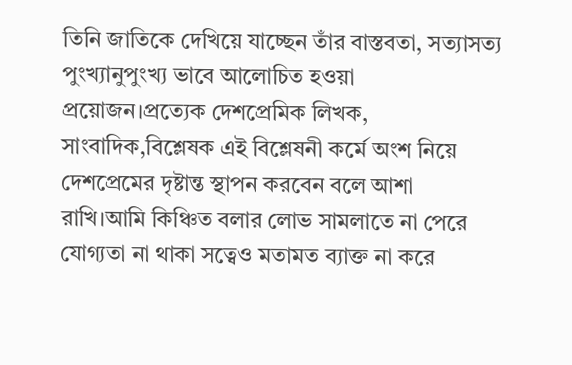তিনি জাতিকে দেখিয়ে যাচ্ছেন তাঁর বাস্তবতা, সত্যাসত্য পুংখ্যানুপুংখ্য ভাবে আলোচিত হওয়া প্রয়োজন।প্রত্যেক দেশপ্রেমিক লিখক, সাংবাদিক,বিশ্লেষক এই বিশ্লেষনী কর্মে অংশ নিয়ে দেশপ্রেমের দৃষ্টান্ত স্থাপন করবেন বলে আশা রাখি।আমি কিঞ্চিত বলার লোভ সামলাতে না পেরে যোগ্যতা না থাকা সত্বেও মতামত ব্যাক্ত না করে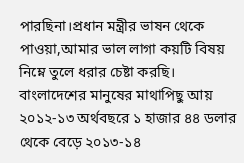পারছিনা।প্রধান মন্ত্রীর ভাষন থেকে পাওয়া,আমার ভাল লাগা কয়টি বিষয় নিম্নে তুলে ধরার চেষ্টা করছি। বাংলাদেশের মানুষের মাথাপিছু আয় ২০১২-১৩ অর্থবছরে ১ হাজার ৪৪ ডলার থেকে বেড়ে ২০১৩-১৪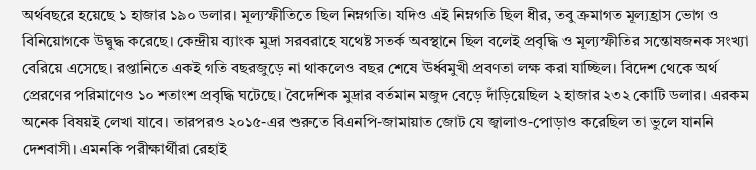অর্থবছরে হয়েছে ১ হাজার ১৯০ ডলার। মূল্যস্ফীতিতে ছিল নিম্নগতি। যদিও এই নিম্নগতি ছিল ধীর, তবু ক্রমাগত মূল্যহ্রাস ভোগ ও বিনিয়োগকে উদ্বুদ্ধ করেছে। কেন্দ্রীয় ব্যাংক মুদ্রা সরবরাহে যথেষ্ট সতর্ক অবস্থানে ছিল বলেই প্রবৃদ্ধি ও মূল্যস্ফীতির সন্তোষজনক সংখ্যা বেরিয়ে এসেছে। রপ্তানিতে একই গতি বছরজুড়ে না থাকলেও বছর শেষে ঊর্ধ্বমুখী প্রবণতা লক্ষ করা যাচ্ছিল। বিদেশ থেকে অর্থ প্রেরণের পরিমাণেও ১০ শতাংশ প্রবৃদ্ধি ঘটেছে। বৈদেশিক মুদ্রার বর্তমান মজুদ বেড়ে দাঁড়িয়েছিল ২ হাজার ২৩২ কোটি ডলার। এরকম অনেক বিষয়ই লেখা যাবে। তারপরও ২০১৫-এর শুরুতে বিএনপি-জামায়াত জোট যে জ্বালাও-পোড়াও করেছিল তা ভুলে যাননি দেশবাসী। এমনকি পরীক্ষার্থীরা রেহাই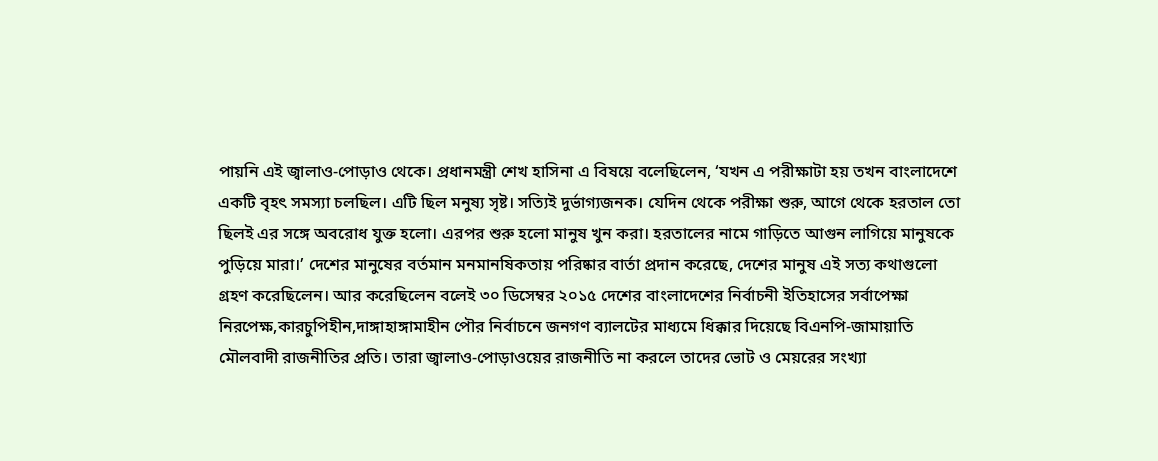পায়নি এই জ্বালাও-পোড়াও থেকে। প্রধানমন্ত্রী শেখ হাসিনা এ বিষয়ে বলেছিলেন, ‘যখন এ পরীক্ষাটা হয় তখন বাংলাদেশে একটি বৃহৎ সমস্যা চলছিল। এটি ছিল মনুষ্য সৃষ্ট। সত্যিই দুর্ভাগ্যজনক। যেদিন থেকে পরীক্ষা শুরু, আগে থেকে হরতাল তো ছিলই এর সঙ্গে অবরোধ যুক্ত হলো। এরপর শুরু হলো মানুষ খুন করা। হরতালের নামে গাড়িতে আগুন লাগিয়ে মানুষকে পুড়িয়ে মারা।’ দেশের মানুষের বর্তমান মনমানষিকতায় পরিষ্কার বার্তা প্রদান করেছে, দেশের মানুষ এই সত্য কথাগুলো গ্রহণ করেছিলেন। আর করেছিলেন বলেই ৩০ ডিসেম্বর ২০১৫ দেশের বাংলাদেশের নির্বাচনী ইতিহাসের সর্বাপেক্ষা নিরপেক্ষ,কারচুপিহীন,দাঙ্গাহাঙ্গামাহীন পৌর নির্বাচনে জনগণ ব্যালটের মাধ্যমে ধিক্কার দিয়েছে বিএনপি-জামায়াতি মৌলবাদী রাজনীতির প্রতি। তারা জ্বালাও-পোড়াওয়ের রাজনীতি না করলে তাদের ভোট ও মেয়রের সংখ্যা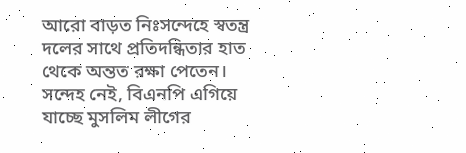আরো বাড়ত নিঃসন্দেহে স্বতন্ত্র দলের সাথে প্রতিদন্ধিতার হাত থেকে অন্তত রক্ষা পেতেন। সন্দেহ নেই, বিএনপি এগিয়ে যাচ্ছে মুসলিম লীগের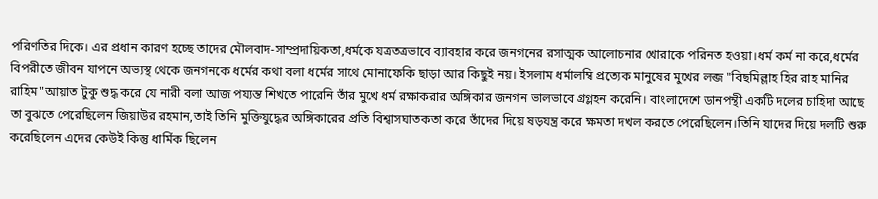পরিণতির দিকে। এর প্রধান কারণ হচ্ছে তাদের মৌলবাদ-সাম্প্রদায়িকতা,ধর্মকে যত্রতত্রভাবে ব্যাবহার করে জনগনের রসাত্মক আলোচনার খোরাকে পরিনত হওয়া।ধর্ম কর্ম না করে,ধর্মের বিপরীতে জীবন যাপনে অভ্যস্থ থেকে জনগনকে ধর্মের কথা বলা ধর্মের সাথে মোনাফেকি ছাড়া আর কিছুই নয়। ইসলাম ধর্মালম্বি প্রত্যেক মানুষের মুখের লব্জ "বিছমিল্লাহ হির রাহ মানির রাহিম"আয়াত টুকু শুদ্ধ করে যে নারী বলা আজ পয্যন্ত শিখতে পারেনি তাঁর মুখে ধর্ম রক্ষাকরার অঙ্গিকার জনগন ভালভাবে গ্রগ্লহন করেনি। বাংলাদেশে ডানপন্থী একটি দলের চাহিদা আছে তা বুঝতে পেরেছিলেন জিয়াউর রহমান,তাই তিনি মুক্তিযুদ্ধের অঙ্গিকারের প্রতি বিশ্বাসঘাতকতা করে তাঁদের দিয়ে ষড়যন্ত্র করে ক্ষমতা দখল করতে পেরেছিলেন।তিনি যাদের দিয়ে দলটি শুরু করেছিলেন এদের কেউই কিন্তু ধার্মিক ছিলেন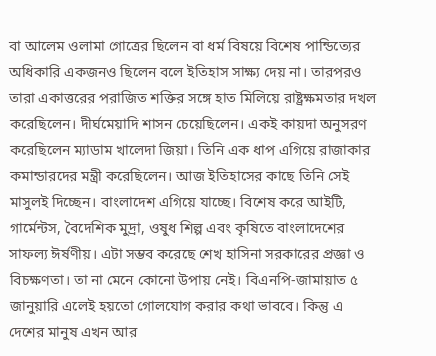বা আলেম ওলামা গোত্রের ছিলেন বা ধর্ম বিষয়ে বিশেষ পান্ডিত্যের অধিকারি একজনও ছিলেন বলে ইতিহাস সাক্ষ্য দেয় না। তারপরও তারা একাত্তরের পরাজিত শক্তির সঙ্গে হাত মিলিয়ে রাষ্ট্রক্ষমতার দখল করেছিলেন। দীর্ঘমেয়াদি শাসন চেয়েছিলেন। একই কায়দা অনুসরণ করেছিলেন ম্যাডাম খালেদা জিয়া। তিনি এক ধাপ এগিয়ে রাজাকার কমান্ডারদের মন্ত্রী করেছিলেন। আজ ইতিহাসের কাছে তিনি সেই মাসুলই দিচ্ছেন। বাংলাদেশ এগিয়ে যাচ্ছে। বিশেষ করে আইটি, গার্মেন্টস, বৈদেশিক মুদ্রা, ওষুধ শিল্প এবং কৃষিতে বাংলাদেশের সাফল্য ঈর্ষণীয়। এটা সম্ভব করেছে শেখ হাসিনা সরকারের প্রজ্ঞা ও বিচক্ষণতা। তা না মেনে কোনো উপায় নেই। বিএনপি-জামায়াত ৫ জানুয়ারি এলেই হয়তো গোলযোগ করার কথা ভাববে। কিন্তু এ দেশের মানুষ এখন আর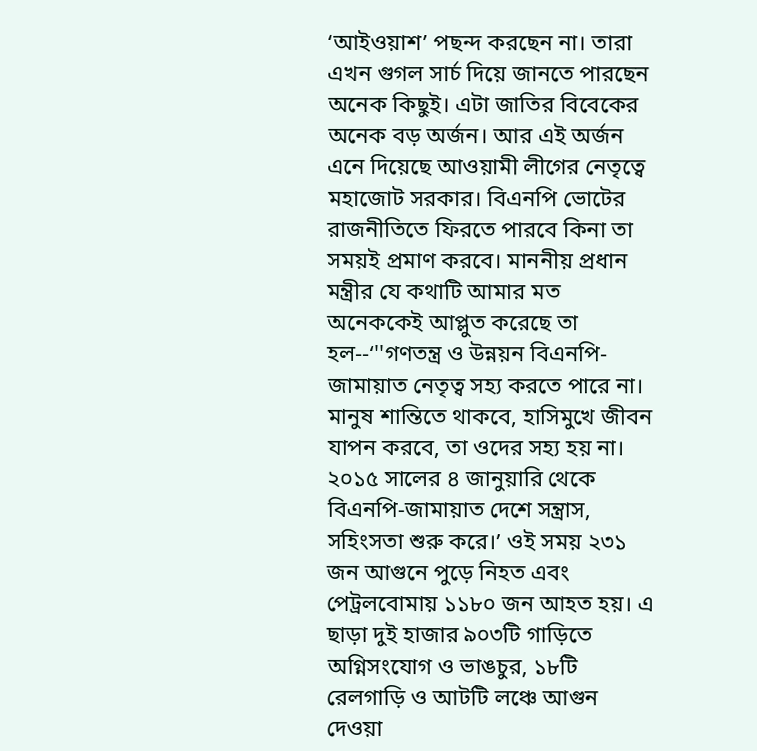‘আইওয়াশ’ পছন্দ করছেন না। তারা এখন গুগল সার্চ দিয়ে জানতে পারছেন অনেক কিছুই। এটা জাতির বিবেকের অনেক বড় অর্জন। আর এই অর্জন এনে দিয়েছে আওয়ামী লীগের নেতৃত্বে মহাজোট সরকার। বিএনপি ভোটের রাজনীতিতে ফিরতে পারবে কিনা তা সময়ই প্রমাণ করবে। মাননীয় প্রধান মন্ত্রীর যে কথাটি আমার মত অনেককেই আপ্লুত করেছে তা হল--‘''গণতন্ত্র ও উন্নয়ন বিএনপি-জামায়াত নেতৃত্ব সহ্য করতে পারে না। মানুষ শান্তিতে থাকবে, হাসিমুখে জীবন যাপন করবে, তা ওদের সহ্য হয় না। ২০১৫ সালের ৪ জানুয়ারি থেকে বিএনপি-জামায়াত দেশে সন্ত্রাস, সহিংসতা শুরু করে।’ ওই সময় ২৩১ জন আগুনে পুড়ে নিহত এবং পেট্রলবোমায় ১১৮০ জন আহত হয়। এ ছাড়া দুই হাজার ৯০৩টি গাড়িতে অগ্নিসংযোগ ও ভাঙচুর, ১৮টি রেলগাড়ি ও আটটি লঞ্চে আগুন দেওয়া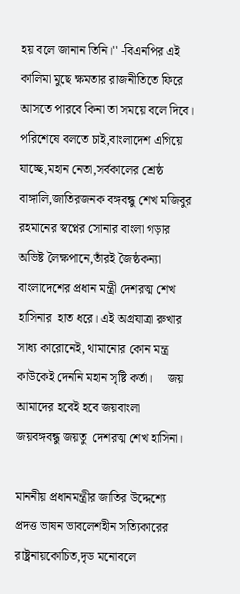হয় বলে জানান তিনি।'' -বিএনপির এই কালিমা মুছে ক্ষমতার রাজনীতিতে ফিরে আসতে পারবে কিনা তা সময়ে বলে দিবে। পরিশেষে বলতে চাই,বাংলাদেশ এগিয়ে যাচ্ছে,মহান নেতা,সর্বকালের শ্রেষ্ঠ বাঙ্গালি,জাতিরজনক বঙ্গবন্ধু শেখ মজিবুর রহমানের স্বপ্নের সোনার বাংলা গড়ার অভিষ্ট লৈক্ষপানে,তাঁরই জৈষ্ঠকন্যা বাংলাদেশের প্রধান মন্ত্রী দেশরত্ম শেখ হাসিনার  হাত ধরে। এই অগ্রযাত্রা রুখার সাধ্য কারোনেই, থামানোর কোন মন্ত্র কাউকেই দেননি মহান সৃষ্টি কর্তা।     জয়  আমাদের হবেই হবে জয়বাংলা      জয়বঙ্গবন্ধু জয়তু  দেশরত্ম শেখ হাসিনা।

মাননীয় প্রধানমন্ত্রীর জাতির উদ্দেশ্যে প্রদত্ত ভাষন ভাবলেশহীন সত্যিকারের রাষ্ট্রনায়কোচিত,দৃড মনোবলে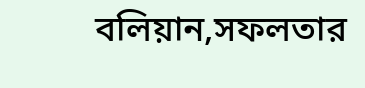বলিয়ান,সফলতার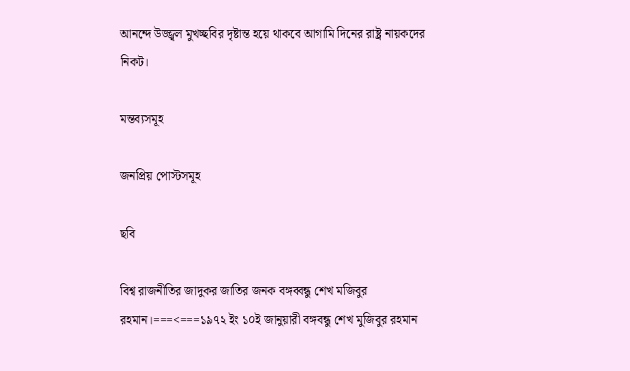আনন্দে উজ্জ্বল মুখচ্ছবির দৃষ্টান্ত হয়ে থাকবে আগামি দিনের রাষ্ট্র নায়কদের নিকট।

মন্তব্যসমূহ

জনপ্রিয় পোস্টসমূহ

ছবি

বিশ্ব রাজনীতির জাদুকর জাতির জনক বঙ্গব্বন্ধু শেখ মজিবুর রহমান।===<===১৯৭২ ইং ১০ই জানুয়ারী বঙ্গবন্ধু শেখ মুজিবুর রহমান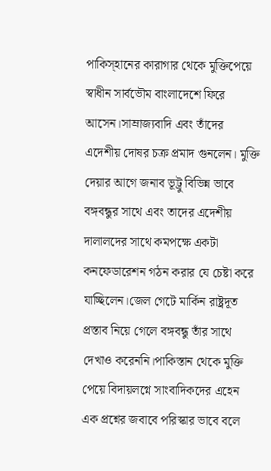পাকিস্হানের কারাগার থেকে মুক্তিপেয়ে স্বাধীন সার্বভৌম বাংলাদেশে ফিরে আসেন।সাম্রাজ্যবাদি এবং তাঁদের এদেশীয় দোষর চক্র প্রমাদ গুনলেন। মুক্তি দেয়ার আগে জনাব ভূট্রু বিভিন্ন ভাবে বঙ্গবন্ধুর সাথে এবং তাদের এদেশীয় দালালদের সাথে কমপক্ষে একটা কনফেডারেশন গঠন করার যে চেষ্টা করে যাচ্ছিলেন।জেল গেটে মার্কিন রাষ্ট্রদূত প্রস্তাব নিয়ে গেলে বঙ্গবন্ধু তাঁর সাথে দেখাও করেননি।পাকিস্তান থেকে মুক্তি পেয়ে বিদায়লগ্নে সাংবাদিকদের এহেন এক প্রশ্নের জবাবে পরিস্কার ভাবে বলে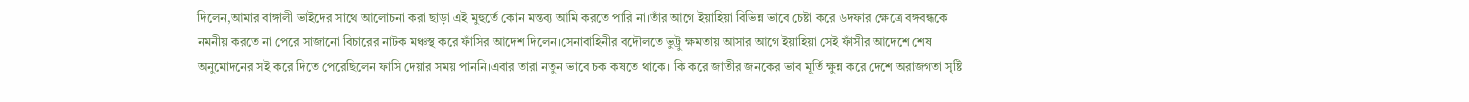দিলেন,আমার বাঙ্গালী ভাইদের সাথে আলোচনা করা ছাড়া এই মুহুর্তে কোন মন্তব্য আমি করতে পারি না।তাঁর আগে ইয়াহিয়া বিভিন্ন ভাবে চেষ্টা করে ৬দফার ক্ষেত্রে বঙ্গবন্ধকে নমনীয় করতে না পেরে সাজানো বিচারের নাটক মঞ্চস্থ করে ফাঁসির আদেশ দিলেন।সেনাবাহিনীর বদৌলতে ভুট্রু ক্ষমতায় আসার আগে ইয়াহিয়া সেই ফাঁসীর আদেশে শেষ অনুমোদনের সই করে দিতে পেরেছিলেন ফাসি দেয়ার সময় পাননি।এবার তারা নতুন ভাবে চক কষতে থাকে। কি করে জাতীর জনকের ভাব মূর্তি ক্ষুন্ন করে দেশে অরাজগতা সৃষ্টি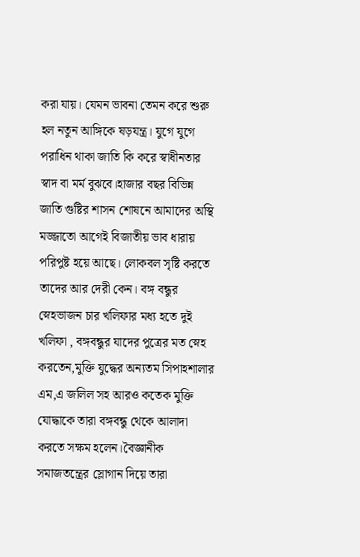করা যায়। যেমন ভাবনা তেমন করে শুরু হল নতুন আঙ্গিকে ষড়যন্ত্র। যুগে যুগে পরাধিন থাকা জাতি কি করে স্বাধীনতার স্বাদ বা মর্ম বুঝবে।হাজার বছর বিভিন্ন জাতি গুষ্টির শাসন শোষনে আমাদের অস্থি মজ্জাতো আগেই বিজাতীয় ভাব ধারায় পরিপুষ্ট হয়ে আছে। লোকবল সৃষ্টি করতে তাদের আর দেরী কেন। বঙ্গ বন্ধুর স্নেহভাজন চার খলিফার মধ্য হতে দুই খলিফা , বঙ্গবন্ধুর যাদের পুত্রের মত স্নেহ করতেন,মুক্তি যুদ্ধের অন্যতম সিপাহশালার এম,এ জলিল সহ আরও কতেক মুক্তি যোদ্ধাকে তারা বঙ্গবন্ধু থেকে আলাদা করতে সক্ষম হলেন।বৈজ্ঞানীক সমাজতন্ত্রের স্লোগান দিয়ে তারা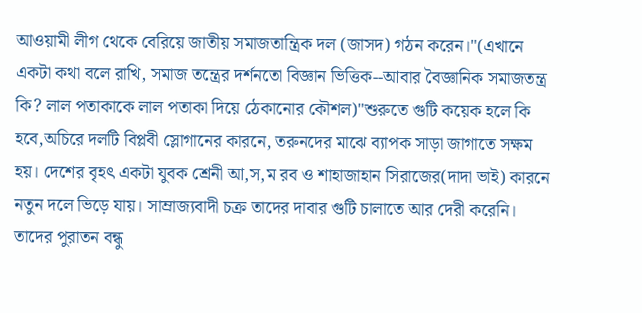আওয়ামী লীগ থেকে বেরিয়ে জাতীয় সমাজতান্ত্রিক দল (জাসদ) গঠন করেন।"(এখানে একটা কথা বলে রাখি, সমাজ তন্ত্রের দর্শনতো বিজ্ঞান ভিত্তিক--আবার বৈজ্ঞানিক সমাজতন্ত্র কি? লাল পতাকাকে লাল পতাকা দিয়ে ঠেকানোর কৌশল)"শুরুতে গুটি কয়েক হলে কি হবে,অচিরে দলটি বিপ্লবী স্লোগানের কারনে, তরুনদের মাঝে ব্যাপক সাড়া জাগাতে সক্ষম হয়। দেশের বৃহৎ একটা যুবক শ্রেনী আ,স,ম রব ও শাহাজাহান সিরাজের(দাদা ভাই) কারনে নতুন দলে ভিড়ে যায়। সাম্রাজ্যবাদী চক্র তাদের দাবার গুটি চালাতে আর দেরী করেনি। তাদের পুরাতন বন্ধু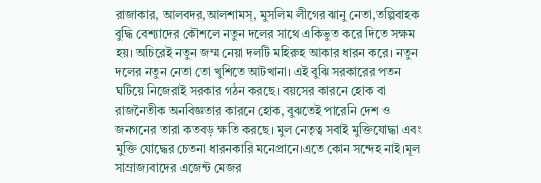রাজাকার, আলবদর,আলশামস্, মুসলিম লীগের ঝানু নেতা,তল্পিবাহক বুদ্ধি বেশ্যাদের কৌশলে নতুন দলের সাথে একিভুত করে দিতে সক্ষম হয়। অচিরেই নতুন জম্ম নেয়া দলটি মহিরুহ আকার ধারন করে। নতুন দলের নতুন নেতা তো খুশিতে আটখানা। এই বুঝি সরকারের পতন ঘটিয়ে নিজেরাই সরকার গঠন করছে। বয়সের কারনে হোক বা রাজনৈতীক অনবিজ্ঞতার কারনে হোক, বুঝতেই পারেনি দেশ ও জনগনের তারা কতবড় ক্ষতি করছে। মুল নেতৃত্ব সবাই মুক্তিযোদ্ধা এবং মুক্তি যোদ্ধের চেতনা ধারনকারি মনেপ্রানে।এতে কোন সন্দেহ নাই।মূল সাম্রাজ্যবাদের এজেন্ট মেজর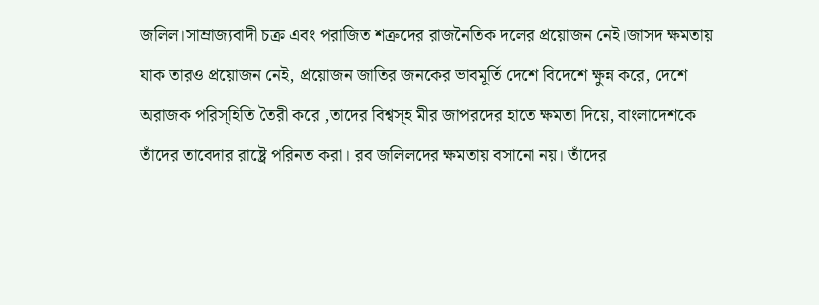জলিল।সাম্রাজ্যবাদী চক্র এবং পরাজিত শত্রুদের রাজনৈতিক দলের প্রয়োজন নেই।জাসদ ক্ষমতায় যাক তারও প্রয়োজন নেই, প্রয়োজন জাতির জনকের ভাবমূর্তি দেশে বিদেশে ক্ষুন্ন করে, দেশে অরাজক পরিস্হিতি তৈরী করে ,তাদের বিশ্বস্হ মীর জাপরদের হাতে ক্ষমতা দিয়ে, বাংলাদেশকে তাঁদের তাবেদার রাষ্ট্রে পরিনত করা। রব জলিলদের ক্ষমতায় বসানো নয়। তাঁদের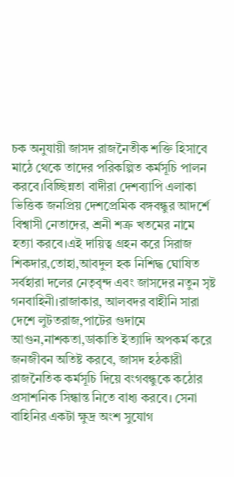চক অনুযায়ী জাসদ রাজনৈতীক শক্তি হিসাবে মাঠে থেকে তাদের পরিকল্পিত কর্মসূচি পালন করবে।বিচ্ছিন্নতা বাদীরা দেশব্যাপি এলাকা ভিত্তিক জনপ্রিয় দেশপ্রেমিক বঙ্গবন্ধুর আদর্শে বিশ্বাসী নেতাদের, শ্রনী শত্রু খতমের নামে হত্যা করবে।এই দায়িত্ব গ্রহন করে সিরাজ শিকদার,তোহা,আবদুল হক নিশিদ্ধ ঘোষিত সর্বহারা দলের নেতৃবৃন্দ এবং জাসদের নতুন সৃষ্ট গনবাহিনী।রাজাকার, আলবদর বাহীনি সারা দেশে লুটতরাজ,পাটের গুদামে আগুন,নাশকতা,ডাকাতি ইত্যাদি অপকর্ম করে জনজীবন অতিষ্ট করবে, জাসদ হঠকারী রাজনৈতিক কর্মসূচি দিয়ে বংগবন্ধুকে কঠোর প্রসাশনিক সিন্ধান্ত নিতে বাধ্য করবে। সেনা বাহিনির একটা ক্ষুদ্র অংশ সুযোগ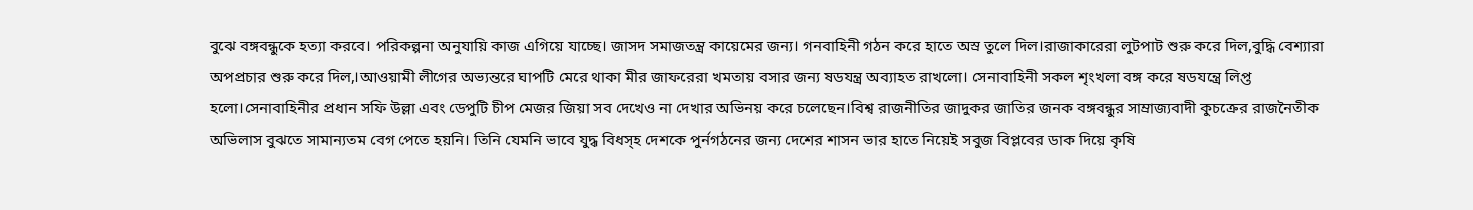বুঝে বঙ্গবন্ধুকে হত্যা করবে। পরিকল্পনা অনুযায়ি কাজ এগিয়ে যাচ্ছে। জাসদ সমাজতন্ত্র কায়েমের জন্য। গনবাহিনী গঠন করে হাতে অস্র তুলে দিল।রাজাকারেরা লুটপাট শুরু করে দিল,বুদ্ধি বেশ্যারা অপপ্রচার শুরু করে দিল,।আওয়ামী লীগের অভ্যন্তরে ঘাপটি মেরে থাকা মীর জাফরেরা খমতায় বসার জন্য ষডযন্ত্র অব্যাহত রাখলো। সেনাবাহিনী সকল শৃংখলা বঙ্গ করে ষডযন্ত্রে লিপ্ত হলো।সেনাবাহিনীর প্রধান সফি উল্লা এবং ডেপুটি চীপ মেজর জিয়া সব দেখেও না দেখার অভিনয় করে চলেছেন।বিশ্ব রাজনীতির জাদুকর জাতির জনক বঙ্গবন্ধুর সাম্রাজ্যবাদী কুচক্রের রাজনৈতীক অভিলাস বুঝতে সামান্যতম বেগ পেতে হয়নি। তিনি যেমনি ভাবে যুদ্ধ বিধস্হ দেশকে পুর্নগঠনের জন্য দেশের শাসন ভার হাতে নিয়েই সবুজ বিপ্লবের ডাক দিয়ে কৃষি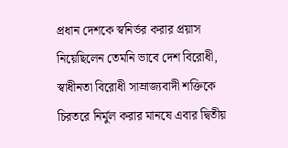প্রধান দেশকে স্বনির্ভর করার প্রয়াস নিয়েছিলেন তেমনি ভাবে দেশ বিরোধী, স্বাধীনতা বিরোধী সাম্রাজ্যবাদী শক্তিকে চিরতরে নির্মুল করার মানষে এবার দ্বিতীয়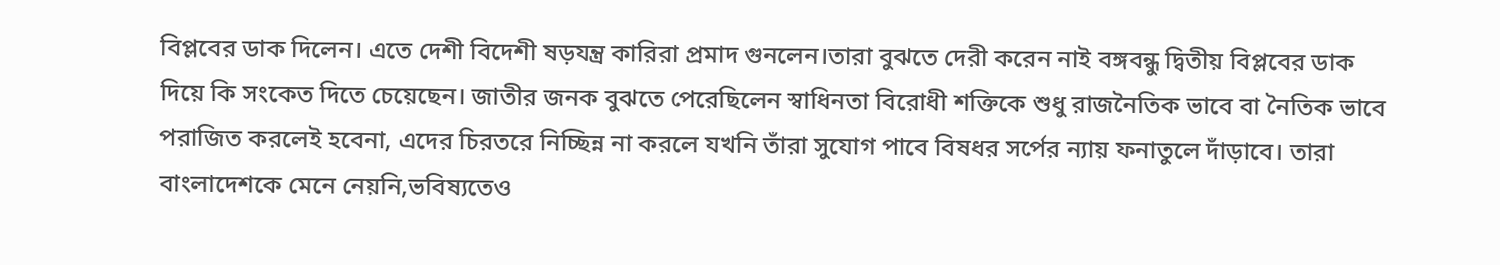বিপ্লবের ডাক দিলেন। এতে দেশী বিদেশী ষড়যন্ত্র কারিরা প্রমাদ গুনলেন।তারা বুঝতে দেরী করেন নাই বঙ্গবন্ধু দ্বিতীয় বিপ্লবের ডাক দিয়ে কি সংকেত দিতে চেয়েছেন। জাতীর জনক বুঝতে পেরেছিলেন স্বাধিনতা বিরোধী শক্তিকে শুধু রাজনৈতিক ভাবে বা নৈতিক ভাবে পরাজিত করলেই হবেনা, এদের চিরতরে নিচ্ছিন্ন না করলে যখনি তাঁরা সুযোগ পাবে বিষধর সর্পের ন্যায় ফনাতুলে দাঁড়াবে। তারা বাংলাদেশকে মেনে নেয়নি,ভবিষ্যতেও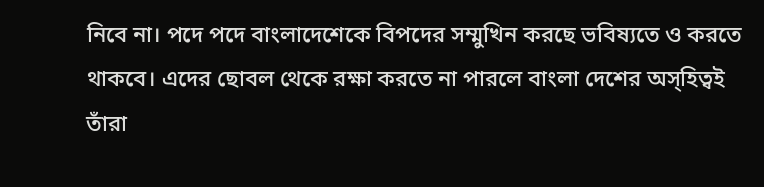নিবে না। পদে পদে বাংলাদেশেকে বিপদের সম্মুখিন করছে ভবিষ্যতে ও করতে থাকবে। এদের ছোবল থেকে রক্ষা করতে না পারলে বাংলা দেশের অস্হিত্বই তাঁরা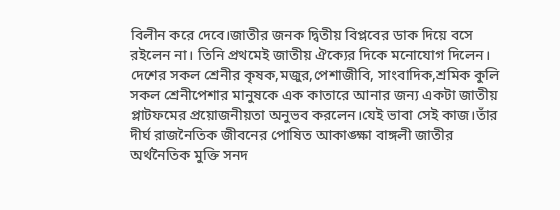বিলীন করে দেবে।জাতীর জনক দ্বিতীয় বিপ্লবের ডাক দিয়ে বসে রইলেন না। তিনি প্রথমেই জাতীয় ঐক্যের দিকে মনোযোগ দিলেন। দেশের সকল শ্রেনীর কৃষক,মজুর,পেশাজীবি, সাংবাদিক,শ্রমিক কুলি সকল শ্রেনীপেশার মানুষকে এক কাতারে আনার জন্য একটা জাতীয় প্লাটফমের প্রয়োজনীয়তা অনুভব করলেন।যেই ভাবা সেই কাজ।তাঁর দীর্ঘ রাজনৈতিক জীবনের পোষিত আকাঙ্ক্ষা বাঙ্গলী জাতীর অর্থনৈতিক মুক্তি সনদ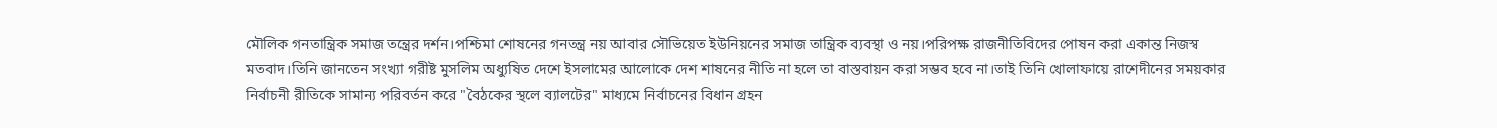মৌলিক গনতান্ত্রিক সমাজ তন্ত্রের দর্শন।পশ্চিমা শোষনের গনতন্ত্র নয় আবার সৌভিয়েত ইউনিয়নের সমাজ তান্ত্রিক ব্যবস্থা ও নয়।পরিপক্ষ রাজনীতিবিদের পোষন করা একান্ত নিজস্ব মতবাদ।তিনি জানতেন সংখ্যা গরীষ্ট মুসলিম অধ্যুষিত দেশে ইসলামের আলোকে দেশ শাষনের নীতি না হলে তা বাস্তবায়ন করা সম্ভব হবে না।তাই তিনি খোলাফায়ে রাশেদীনের সময়কার নির্বাচনী রীতিকে সামান্য পরিবর্তন করে "বৈঠকের স্থলে ব্যালটের" মাধ্যমে নির্বাচনের বিধান গ্রহন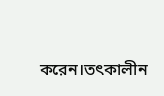করেন।তৎকালীন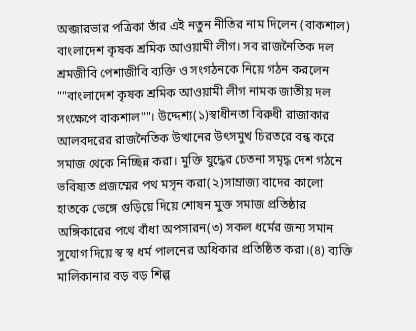অব্জারভার পত্রিকা তাঁর এই নতুন নীতির নাম দিলেন (বাকশাল) বাংলাদেশ কৃষক শ্রমিক আওয়ামী লীগ। সব রাজনৈতিক দল শ্রমজীবি পেশাজীবি ব্যক্তি ও সংগঠনকে নিয়ে গঠন করলেন ""বাংলাদেশ কৃষক শ্রমিক আওয়ামী লীগ নামক জাতীয় দল সংক্ষেপে বাকশাল""। উদ্দেশ্য(১)স্বাধীনতা বিরুধী রাজাকার আলবদরের রাজনৈতিক উত্থানের উৎসমুখ চিরতরে বন্ধ করে সমাজ থেকে নিচ্ছিন্ন করা। মুক্তি যুদ্ধের চেতনা সমৃদ্ধ দেশ গঠনে ভবিষ্যত প্রজম্মের পথ মসৃন করা(২)সাম্রাজ্য বাদের কালো হাতকে ভেঙ্গে গুড়িয়ে দিয়ে শোষন মুক্ত সমাজ প্রতিষ্ঠার অঙ্গিকারের পথে বাঁধা অপসারন(৩) সকল ধর্মের জন্য সমান সুযোগ দিয়ে স্ব স্ব ধর্ম পালনের অধিকার প্রতিষ্ঠিত করা।(৪) ব্যক্তি মালিকানার বড় বড় শিল্প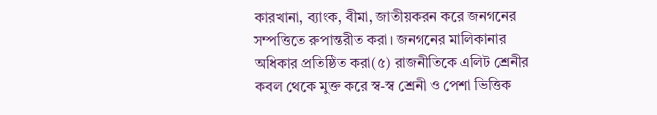কারখানা, ব্যাংক, বীমা, জাতীয়করন করে জনগনের সম্পত্তিতে রুপান্তরীত করা। জনগনের মালিকানার অধিকার প্রতিষ্ঠিত করা(৫) রাজনীতিকে এলিট শ্রেনীর কবল থেকে মুক্ত করে স্ব-স্ব শ্রেনী ও পেশা ভিত্তিক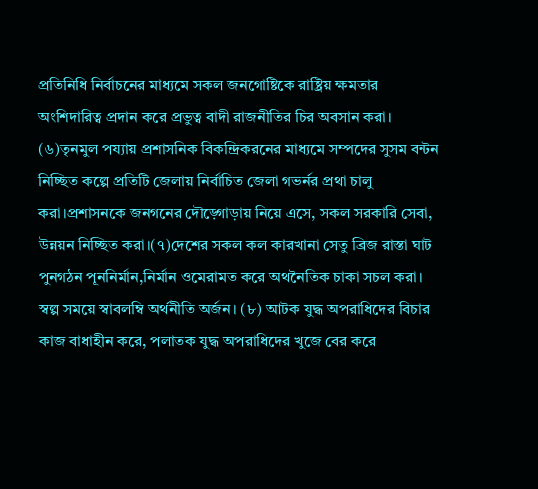প্রতিনিধি নির্বাচনের মাধ্যমে সকল জনগোষ্টিকে রাষ্ট্রিয় ক্ষমতার অংশিদারিত্ব প্রদান করে প্রভুত্ব বাদী রাজনীতির চির অবসান করা। (৬)তৃনমুল পয্যায় প্রশাসনিক বিকন্দ্রিকরনের মাধ্যমে সম্পদের সুসম বন্টন নিচ্ছিত কল্পে প্রতিটি জেলায় নির্বাচিত জেলা গভর্নর প্রথা চালু করা।প্রশাসনকে জনগনের দৌড়্গোড়ায় নিয়ে এসে, সকল সরকারি সেবা, উন্নয়ন নিচ্ছিত করা।(৭)দেশের সকল কল কারখানা সেতু ব্রিজ রাস্তা ঘাট পুনগঠন পূননির্মান,নির্মান ওমেরামত করে অথনৈতিক চাকা সচল করা। স্বল্প সময়ে স্বাবলম্বি অর্থনীতি অর্জন। (৮) আটক যুদ্ধ অপরাধিদের বিচার কাজ বাধাহীন করে, পলাতক যুদ্ধ অপরাধিদের খুজে বের করে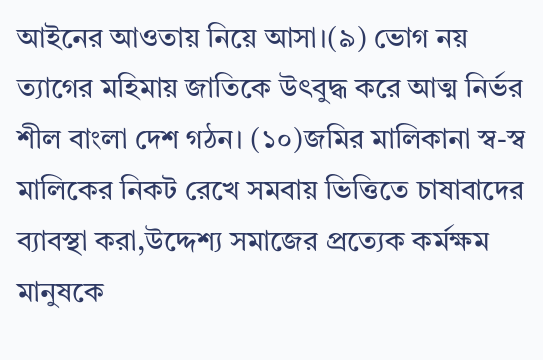আইনের আওতায় নিয়ে আসা।(৯) ভোগ নয় ত্যাগের মহিমায় জাতিকে উৎবুদ্ধ করে আত্ম নির্ভর শীল বাংলা দেশ গঠন। (১০)জমির মালিকানা স্ব-স্ব মালিকের নিকট রেখে সমবায় ভিত্তিতে চাষাবাদের ব্যাবস্থা করা,উদ্দেশ্য সমাজের প্রত্যেক কর্মক্ষম মানুষকে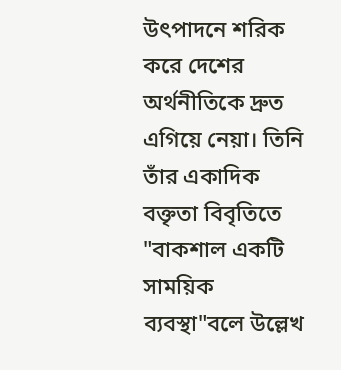উৎপাদনে শরিক করে দেশের অর্থনীতিকে দ্রুত এগিয়ে নেয়া। তিনি তাঁর একাদিক বক্তৃতা বিবৃতিতে "বাকশাল একটি সাময়িক ব্যবস্থা"বলে উল্লেখ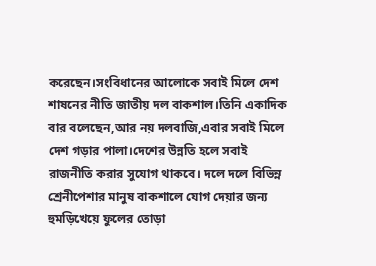করেছেন।সংবিধানের আলোকে সবাই মিলে দেশ শাষনের নীতি জাতীয় দল বাকশাল।তিনি একাদিক বার বলেছেন,আর নয় দলবাজি,এবার সবাই মিলে দেশ গড়ার পালা।দেশের উন্নতি হলে সবাই রাজনীতি করার সুযোগ থাকবে। দলে দলে বিভিন্ন শ্রেনীপেশার মানুষ বাকশালে যোগ দেয়ার জন্য হুমড়িখেয়ে ফুলের তোড়া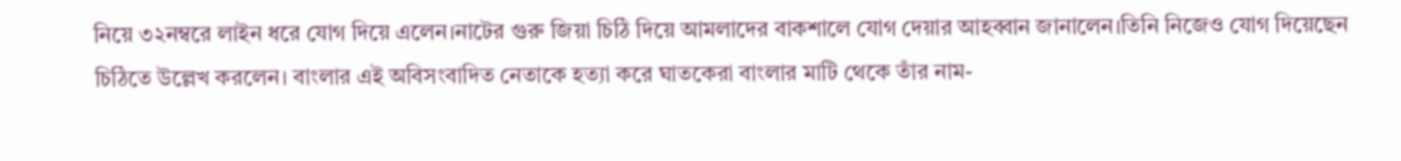নিয়ে ৩২নম্বরে লাইন ধরে যোগ দিয়ে এলেন।নাটের গুরু জিয়া চিঠি দিয়ে আমলাদের বাকশালে যোগ দেয়ার আহব্বান জানালেন।তিনি নিজেও যোগ দিয়েছেন চিঠিতে উল্লেখ করলেন। বাংলার এই অবিসংবাদিত নেতাকে হত্যা করে ঘাতকেরা বাংলার মাটি থেকে তাঁর নাম-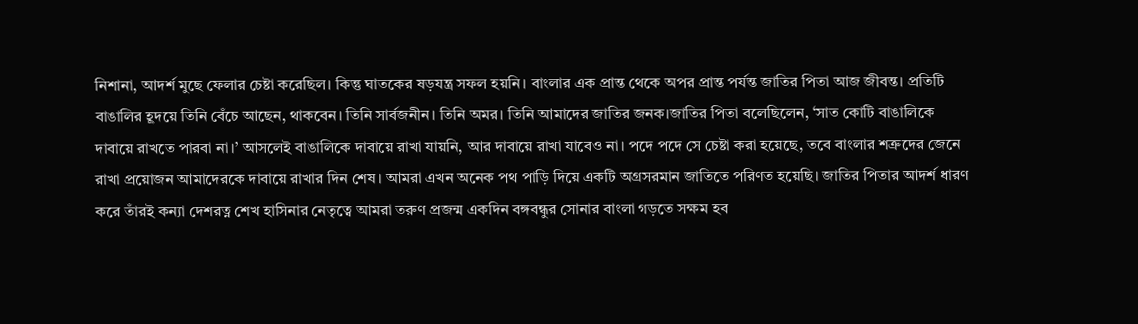নিশানা, আদর্শ মুছে ফেলার চেষ্টা করেছিল। কিন্তু ঘাতকের ষড়যন্ত্র সফল হয়নি। বাংলার এক প্রান্ত থেকে অপর প্রান্ত পর্যন্ত জাতির পিতা আজ জীবন্ত। প্রতিটি বাঙালির হূদয়ে তিনি বেঁচে আছেন, থাকবেন। তিনি সার্বজনীন। তিনি অমর। তিনি আমাদের জাতির জনক।জাতির পিতা বলেছিলেন, ‘সাত কোটি বাঙালিকে দাবায়ে রাখতে পারবা না।’ আসলেই বাঙালিকে দাবায়ে রাখা যায়নি, আর দাবায়ে রাখা যাবেও না। পদে পদে সে চেষ্টা করা হয়েছে, তবে বাংলার শত্রুদের জেনে রাখা প্রয়োজন আমাদেরকে দাবায়ে রাখার দিন শেষ। আমরা এখন অনেক পথ পাড়ি দিয়ে একটি অগ্রসরমান জাতিতে পরিণত হয়েছি। জাতির পিতার আদর্শ ধারণ করে তাঁরই কন্যা দেশরত্ন শেখ হাসিনার নেতৃত্বে আমরা তরুণ প্রজন্ম একদিন বঙ্গবন্ধুর সোনার বাংলা গড়তে সক্ষম হব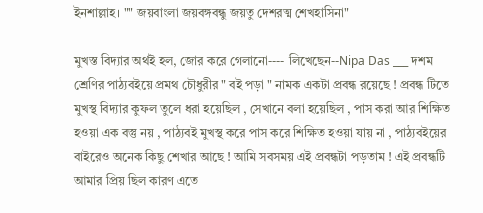ইনশাল্লাহ। "" জয়বাংলা জয়বঙ্গবন্ধু জয়তু দেশরত্ম শেখহাসিনা"

মুখস্ত বিদ্যার অর্থই হল, জোর করে গেলানো---- লিখেছেন--Nipa Das ___ দশম শ্রেণির পাঠ্যবইয়ে প্রমথ চৌধুরীর " বই পড়া " নামক একটা প্রবন্ধ রয়েছে ! প্রবন্ধ টিতে মুখস্থ বিদ্যার কুফল তুলে ধরা হয়েছিল , সেখানে বলা হয়েছিল , পাস করা আর শিক্ষিত হওয়া এক বস্তু নয় , পাঠ্যবই মুখস্থ করে পাস করে শিক্ষিত হওয়া যায় না , পাঠ্যবইয়ের বাইরেও অনেক কিছু শেখার আছে ! আমি সবসময় এই প্রবন্ধটা পড়তাম ! এই প্রবন্ধটি আমার প্রিয় ছিল কারণ এতে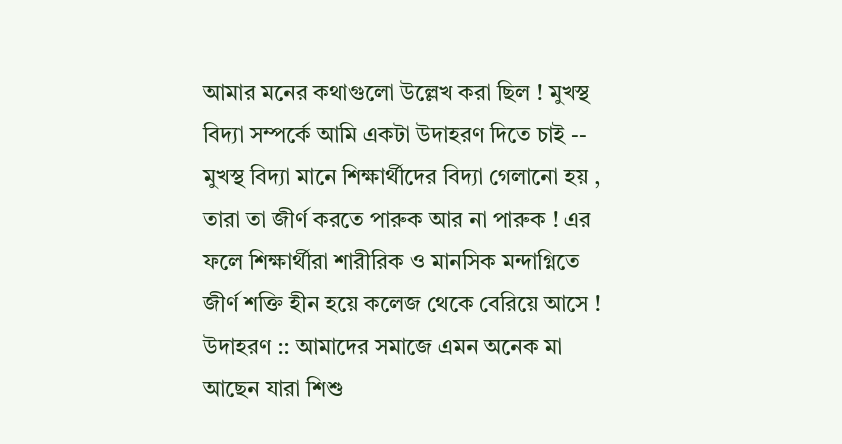আমার মনের কথাগুলো উল্লেখ করা ছিল ! মুখস্থ বিদ্যা সম্পর্কে আমি একটা উদাহরণ দিতে চাই -- মুখস্থ বিদ্যা মানে শিক্ষার্থীদের বিদ্যা গেলানো হয় , তারা তা জীর্ণ করতে পারুক আর না পারুক ! এর ফলে শিক্ষার্থীরা শারীরিক ও মানসিক মন্দাগ্নিতে জীর্ণ শক্তি হীন হয়ে কলেজ থেকে বেরিয়ে আসে ! উদাহরণ :: আমাদের সমাজে এমন অনেক মা আছেন যারা শিশু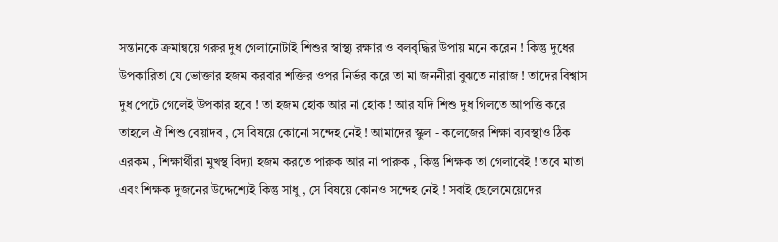সন্তানকে ক্রমান্বয়ে গরুর দুধ গেলানোটাই শিশুর স্বাস্থ্য রক্ষার ও বলবৃদ্ধির উপায় মনে করেন ! কিন্তু দুধের উপকারিতা যে ভোক্তার হজম করবার শক্তির ওপর নির্ভর করে তা মা জননীরা বুঝতে নারাজ ! তাদের বিশ্বাস দুধ পেটে গেলেই উপকার হবে ! তা হজম হোক আর না হোক ! আর যদি শিশু দুধ গিলতে আপত্তি করে তাহলে ঐ শিশু বেয়াদব , সে বিষয়ে কোনো সন্দেহ নেই ! আমাদের স্কুল - কলেজের শিক্ষা ব্যবস্থাও ঠিক এরকম , শিক্ষার্থীরা মুখস্থ বিদ্যা হজম করতে পারুক আর না পারুক , কিন্তু শিক্ষক তা গেলাবেই ! তবে মাতা এবং শিক্ষক দুজনের উদ্দেশ্যেই কিন্তু সাধু , সে বিষয়ে কোনও সন্দেহ নেই ! সবাই ছেলেমেয়েদের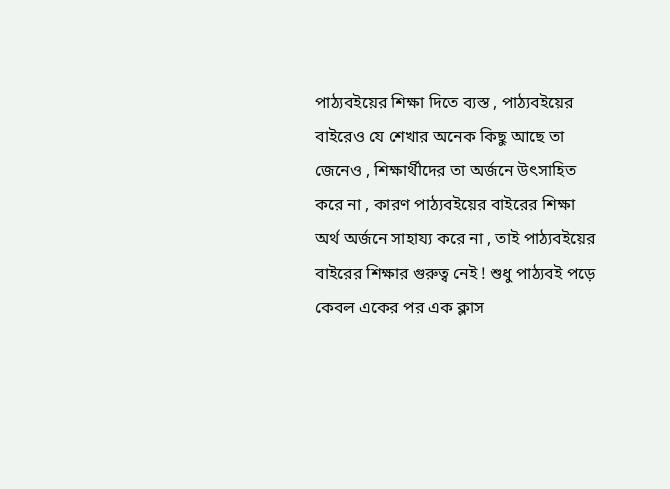পাঠ্যবইয়ের শিক্ষা দিতে ব্যস্ত , পাঠ্যবইয়ের বাইরেও যে শেখার অনেক কিছু আছে তা জেনেও , শিক্ষার্থীদের তা অর্জনে উৎসাহিত করে না , কারণ পাঠ্যবইয়ের বাইরের শিক্ষা অর্থ অর্জনে সাহায্য করে না , তাই পাঠ্যবইয়ের বাইরের শিক্ষার গুরুত্ব নেই ! শুধু পাঠ্যবই পড়ে কেবল একের পর এক ক্লাস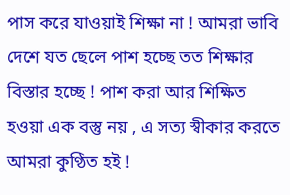পাস করে যাওয়াই শিক্ষা না ! আমরা ভাবি দেশে যত ছেলে পাশ হচ্ছে তত শিক্ষার বিস্তার হচ্ছে ! পাশ করা আর শিক্ষিত হওয়া এক বস্তু নয় , এ সত্য স্বীকার করতে আমরা কুণ্ঠিত হই !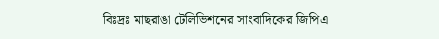বিঃদ্রঃ মাছরাঙা টেলিভিশনের সাংবাদিকের জিপিএ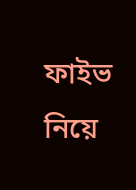ফাইভ নিয়ে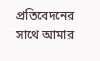প্রতিবেদনের সাথে আমার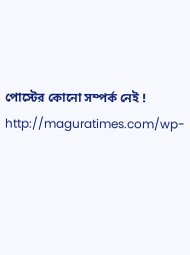পোস্টের কোনো সম্পর্ক নেই ! http://maguratimes.com/wp-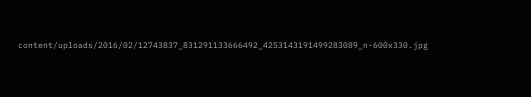content/uploads/2016/02/12743837_831291133666492_4253143191499283089_n-600x330.jpg